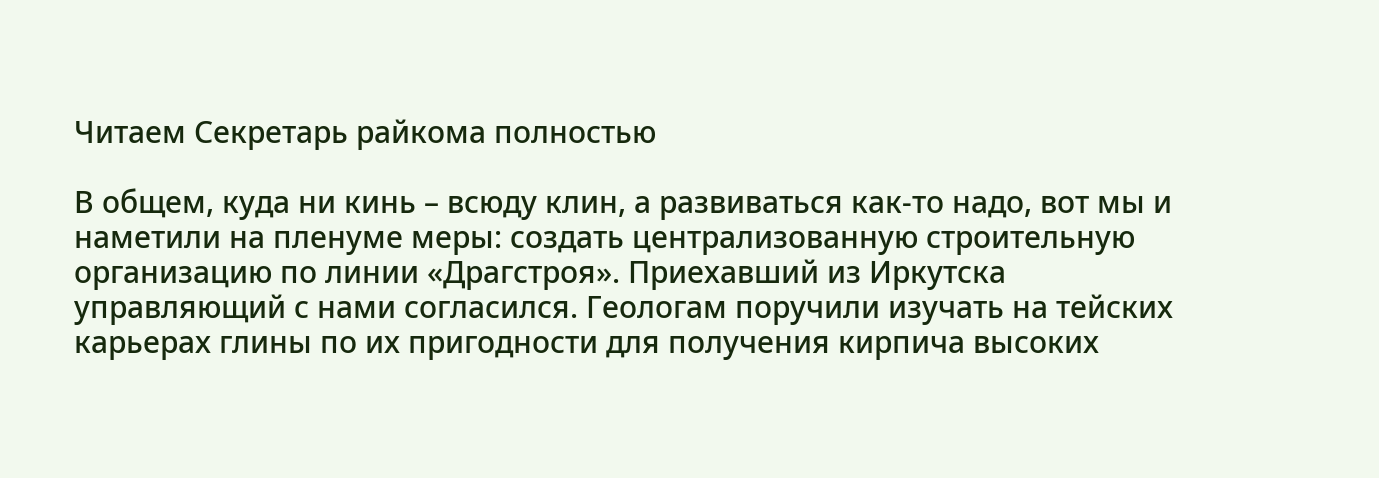Читаем Секретарь райкома полностью

В общем, куда ни кинь – всюду клин, а развиваться как-то надо, вот мы и наметили на пленуме меры: создать централизованную строительную организацию по линии «Драгстроя». Приехавший из Иркутска управляющий с нами согласился. Геологам поручили изучать на тейских карьерах глины по их пригодности для получения кирпича высоких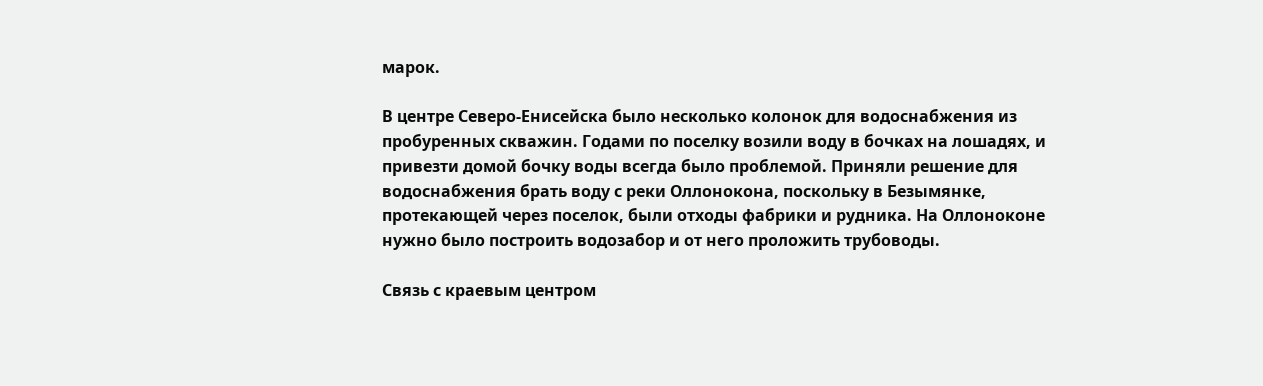марок.

В центре Северо-Енисейска было несколько колонок для водоснабжения из пробуренных скважин. Годами по поселку возили воду в бочках на лошадях, и привезти домой бочку воды всегда было проблемой. Приняли решение для водоснабжения брать воду с реки Оллонокона, поскольку в Безымянке, протекающей через поселок, были отходы фабрики и рудника. На Оллоноконе нужно было построить водозабор и от него проложить трубоводы.

Связь с краевым центром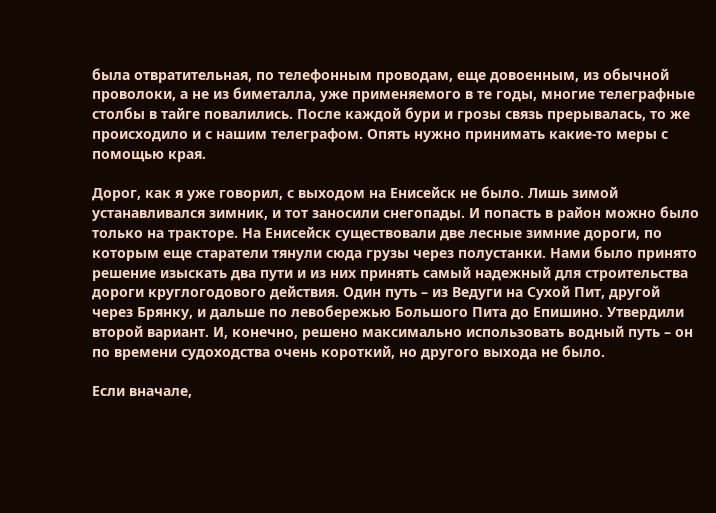была отвратительная, по телефонным проводам, еще довоенным, из обычной проволоки, а не из биметалла, уже применяемого в те годы, многие телеграфные столбы в тайге повалились. После каждой бури и грозы связь прерывалась, то же происходило и с нашим телеграфом. Опять нужно принимать какие-то меры с помощью края.

Дорог, как я уже говорил, с выходом на Енисейск не было. Лишь зимой устанавливался зимник, и тот заносили снегопады. И попасть в район можно было только на тракторе. На Енисейск существовали две лесные зимние дороги, по которым еще старатели тянули сюда грузы через полустанки. Нами было принято решение изыскать два пути и из них принять самый надежный для строительства дороги круглогодового действия. Один путь – из Ведуги на Сухой Пит, другой через Брянку, и дальше по левобережью Большого Пита до Епишино. Утвердили второй вариант. И, конечно, решено максимально использовать водный путь – он по времени судоходства очень короткий, но другого выхода не было.

Если вначале,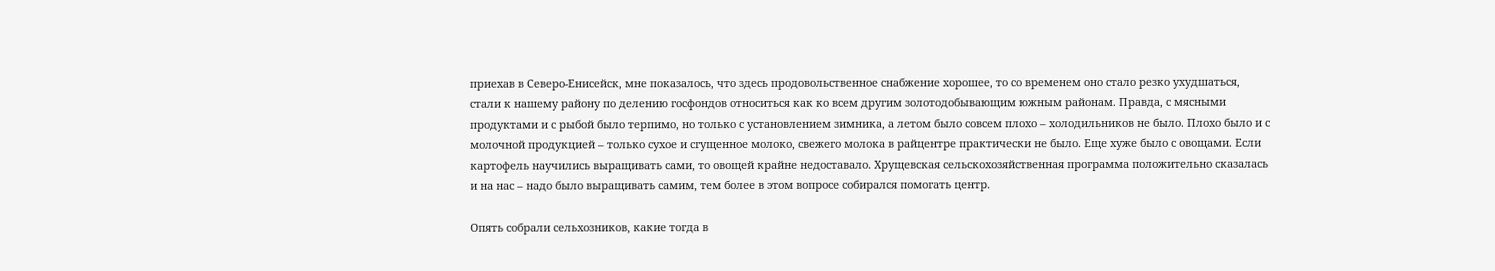приехав в Cеверо-Енисейск, мне показалось, что здесь продовольственное снабжение хорошее, то со временем оно стало резко ухудшаться, стали к нашему району по делению госфондов относиться как ко всем другим золотодобывающим южным районам. Правда, с мясными продуктами и с рыбой было терпимо, но только с установлением зимника, а летом было совсем плохо – холодильников не было. Плохо было и с молочной продукцией – только сухое и сгущенное молоко, свежего молока в райцентре практически не было. Еще хуже было с овощами. Если картофель научились выращивать сами, то овощей крайне недоставало. Хрущевская сельскохозяйственная программа положительно сказалась и на нас – надо было выращивать самим, тем более в этом вопросе собирался помогать центр.

Опять собрали сельхозников, какие тогда в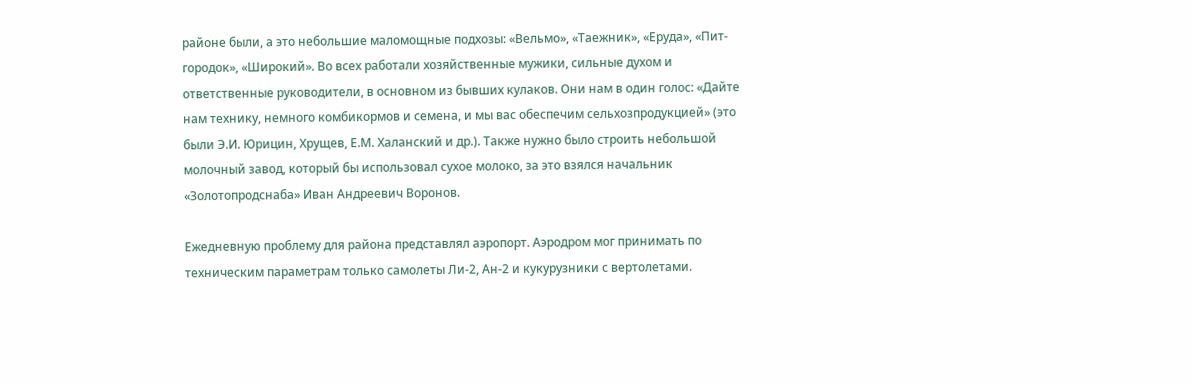районе были, а это небольшие маломощные подхозы: «Вельмо», «Таежник», «Еруда», «Пит-городок», «Широкий». Во всех работали хозяйственные мужики, сильные духом и ответственные руководители, в основном из бывших кулаков. Они нам в один голос: «Дайте нам технику, немного комбикормов и семена, и мы вас обеспечим сельхозпродукцией» (это были Э.И. Юрицин, Хрущев, Е.М. Халанский и др.). Также нужно было строить небольшой молочный завод, который бы использовал сухое молоко, за это взялся начальник «Золотопродснаба» Иван Андреевич Воронов.

Ежедневную проблему для района представлял аэропорт. Аэродром мог принимать по техническим параметрам только самолеты Ли-2, Ан-2 и кукурузники с вертолетами.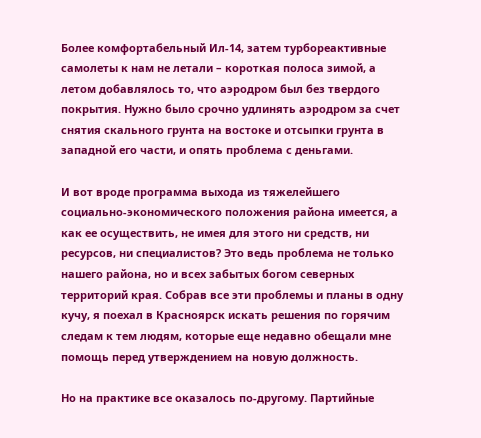Более комфортабельный Ил-14, затем турбореактивные самолеты к нам не летали – короткая полоса зимой, а летом добавлялось то, что аэродром был без твердого покрытия. Нужно было срочно удлинять аэродром за счет снятия скального грунта на востоке и отсыпки грунта в западной его части, и опять проблема с деньгами.

И вот вроде программа выхода из тяжелейшего социально-экономического положения района имеется, а как ее осуществить, не имея для этого ни средств, ни ресурсов, ни специалистов? Это ведь проблема не только нашего района, но и всех забытых богом северных территорий края. Собрав все эти проблемы и планы в одну кучу, я поехал в Красноярск искать решения по горячим следам к тем людям, которые еще недавно обещали мне помощь перед утверждением на новую должность.

Но на практике все оказалось по-другому. Партийные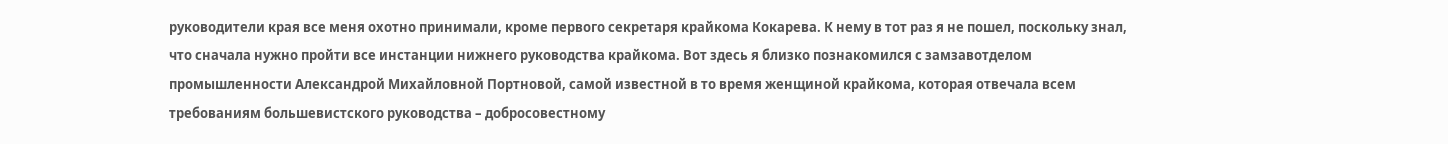руководители края все меня охотно принимали, кроме первого секретаря крайкома Кокарева. К нему в тот раз я не пошел, поскольку знал, что сначала нужно пройти все инстанции нижнего руководства крайкома. Вот здесь я близко познакомился с замзавотделом промышленности Александрой Михайловной Портновой, самой известной в то время женщиной крайкома, которая отвечала всем требованиям большевистского руководства – добросовестному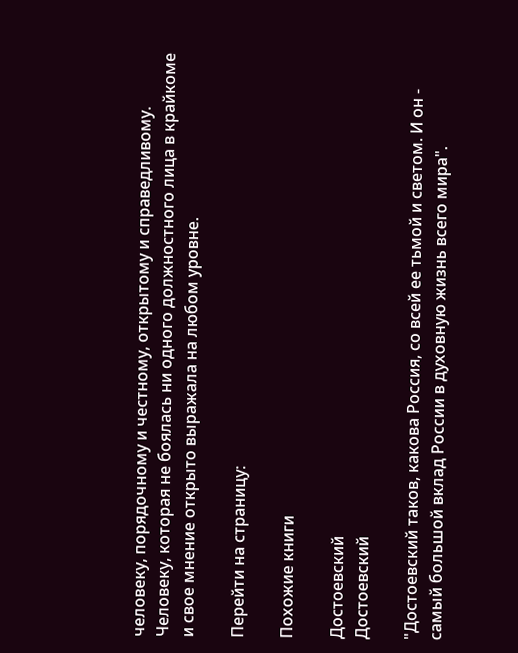человеку, порядочному и честному, открытому и справедливому. Человеку, которая не боялась ни одного должностного лица в крайкоме и свое мнение открыто выражала на любом уровне.

Перейти на страницу:

Похожие книги

Достоевский
Достоевский

"Достоевский таков, какова Россия, со всей ее тьмой и светом. И он - самый большой вклад России в духовную жизнь всего мира".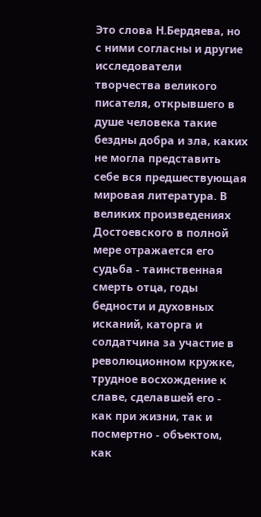Это слова Н.Бердяева, но с ними согласны и другие исследователи творчества великого писателя, открывшего в душе человека такие бездны добра и зла, каких не могла представить себе вся предшествующая мировая литература. В великих произведениях Достоевского в полной мере отражается его судьба - таинственная смерть отца, годы бедности и духовных исканий, каторга и солдатчина за участие в революционном кружке, трудное восхождение к славе, сделавшей его - как при жизни, так и посмертно - объектом, как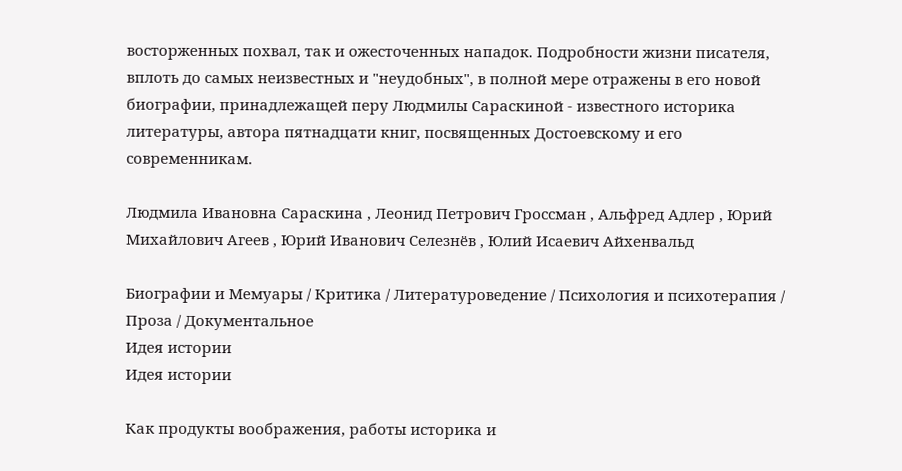восторженных похвал, так и ожесточенных нападок. Подробности жизни писателя, вплоть до самых неизвестных и "неудобных", в полной мере отражены в его новой биографии, принадлежащей перу Людмилы Сараскиной - известного историка литературы, автора пятнадцати книг, посвященных Достоевскому и его современникам.

Людмила Ивановна Сараскина , Леонид Петрович Гроссман , Альфред Адлер , Юрий Михайлович Агеев , Юрий Иванович Селезнёв , Юлий Исаевич Айхенвальд

Биографии и Мемуары / Критика / Литературоведение / Психология и психотерапия / Проза / Документальное
Идея истории
Идея истории

Как продукты воображения, работы историка и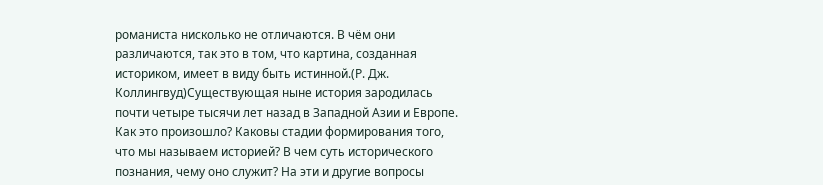романиста нисколько не отличаются. В чём они различаются, так это в том, что картина, созданная историком, имеет в виду быть истинной.(Р. Дж. Коллингвуд)Существующая ныне история зародилась почти четыре тысячи лет назад в Западной Азии и Европе. Как это произошло? Каковы стадии формирования того, что мы называем историей? В чем суть исторического познания, чему оно служит? На эти и другие вопросы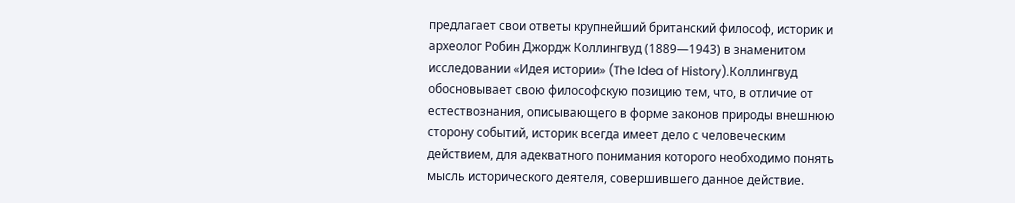предлагает свои ответы крупнейший британский философ, историк и археолог Робин Джордж Коллингвуд (1889—1943) в знаменитом исследовании «Идея истории» (The Idea of History).Коллингвуд обосновывает свою философскую позицию тем, что, в отличие от естествознания, описывающего в форме законов природы внешнюю сторону событий, историк всегда имеет дело с человеческим действием, для адекватного понимания которого необходимо понять мысль исторического деятеля, совершившего данное действие.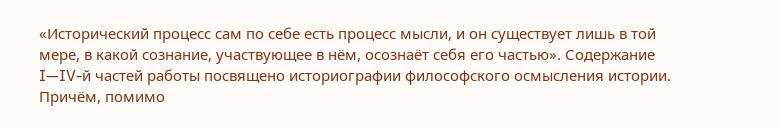«Исторический процесс сам по себе есть процесс мысли, и он существует лишь в той мере, в какой сознание, участвующее в нём, осознаёт себя его частью». Содержание I—IV-й частей работы посвящено историографии философского осмысления истории. Причём, помимо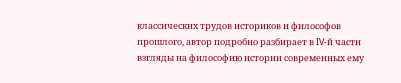классических трудов историков и философов прошлого, автор подробно разбирает в IV-й части взгляды на философию истории современных ему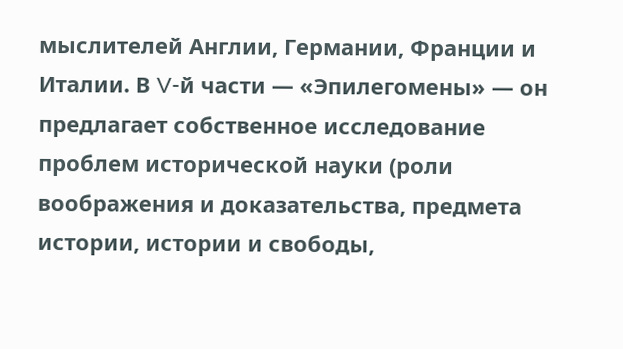мыслителей Англии, Германии, Франции и Италии. В V-й части — «Эпилегомены» — он предлагает собственное исследование проблем исторической науки (роли воображения и доказательства, предмета истории, истории и свободы,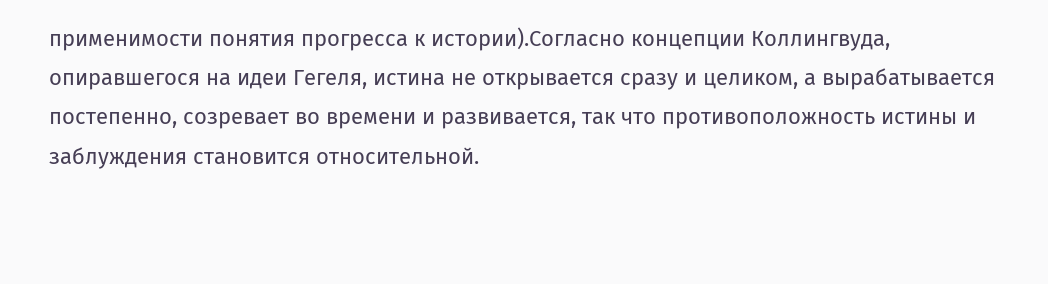применимости понятия прогресса к истории).Согласно концепции Коллингвуда, опиравшегося на идеи Гегеля, истина не открывается сразу и целиком, а вырабатывается постепенно, созревает во времени и развивается, так что противоположность истины и заблуждения становится относительной.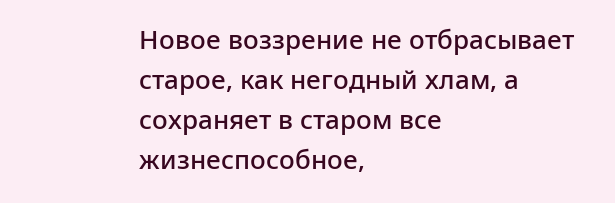Новое воззрение не отбрасывает старое, как негодный хлам, а сохраняет в старом все жизнеспособное,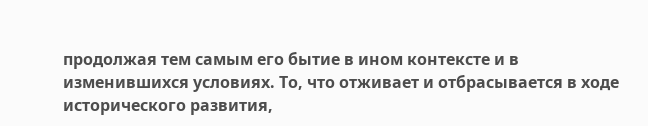продолжая тем самым его бытие в ином контексте и в изменившихся условиях. То, что отживает и отбрасывается в ходе исторического развития,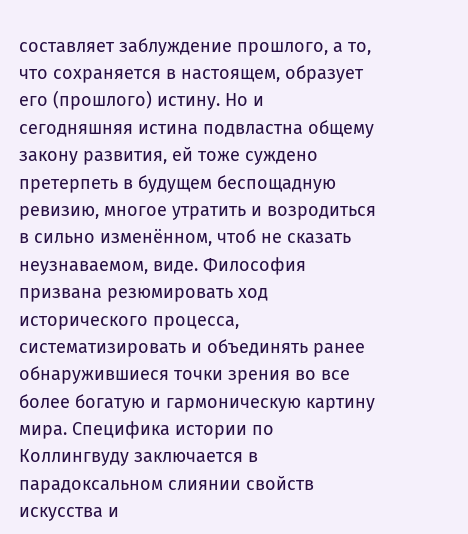составляет заблуждение прошлого, а то, что сохраняется в настоящем, образует его (прошлого) истину. Но и сегодняшняя истина подвластна общему закону развития, ей тоже суждено претерпеть в будущем беспощадную ревизию, многое утратить и возродиться в сильно изменённом, чтоб не сказать неузнаваемом, виде. Философия призвана резюмировать ход исторического процесса, систематизировать и объединять ранее обнаружившиеся точки зрения во все более богатую и гармоническую картину мира. Специфика истории по Коллингвуду заключается в парадоксальном слиянии свойств искусства и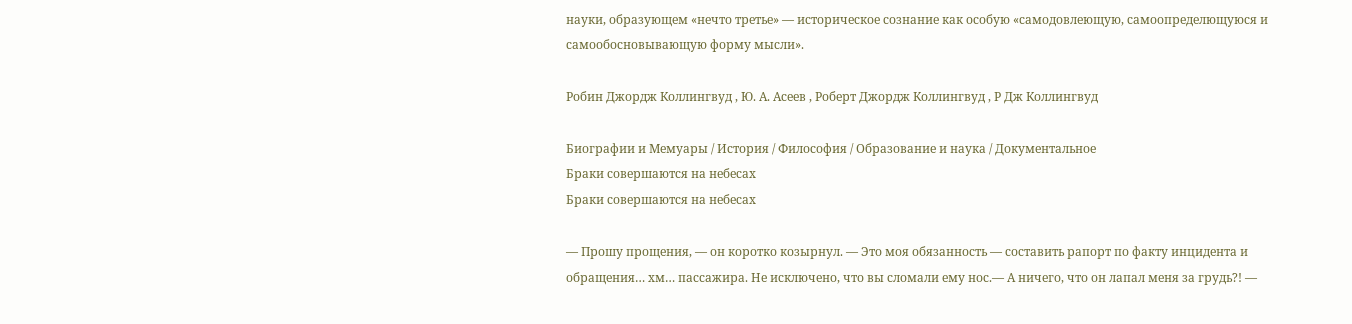науки, образующем «нечто третье» — историческое сознание как особую «самодовлеющую, самоопределющуюся и самообосновывающую форму мысли».

Робин Джордж Коллингвуд , Ю. А. Асеев , Роберт Джордж Коллингвуд , Р Дж Коллингвуд

Биографии и Мемуары / История / Философия / Образование и наука / Документальное
Браки совершаются на небесах
Браки совершаются на небесах

— Прошу прощения, — он коротко козырнул. — Это моя обязанность — составить рапорт по факту инцидента и обращения… хм… пассажира. Не исключено, что вы сломали ему нос.— А ничего, что он лапал меня за грудь?! —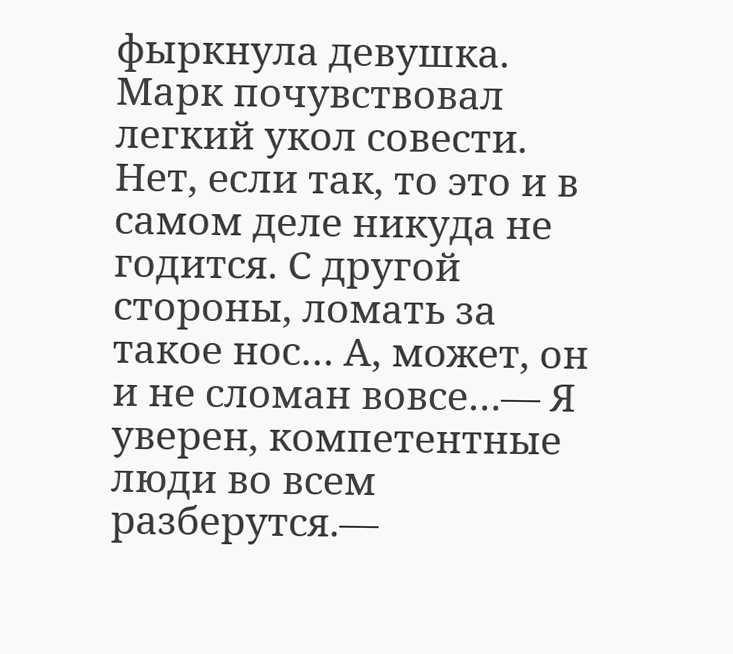фыркнула девушка. Марк почувствовал легкий укол совести. Нет, если так, то это и в самом деле никуда не годится. С другой стороны, ломать за такое нос… А, может, он и не сломан вовсе…— Я уверен, компетентные люди во всем разберутся.—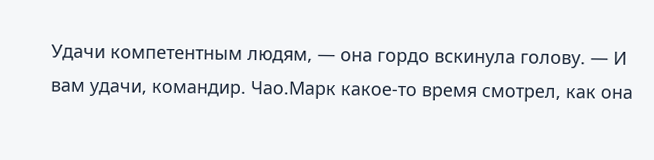Удачи компетентным людям, — она гордо вскинула голову. — И вам удачи, командир. Чао.Марк какое-то время смотрел, как она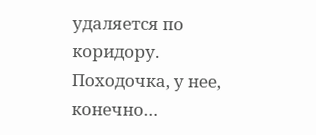удаляется по коридору. Походочка, у нее, конечно…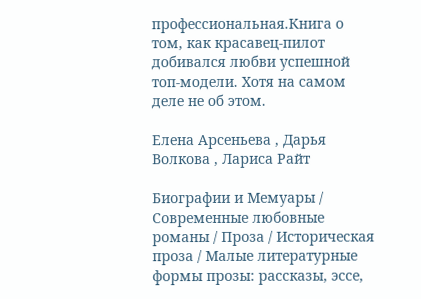профессиональная.Книга о том, как красавец-пилот добивался любви успешной топ-модели. Хотя на самом деле не об этом.

Елена Арсеньева , Дарья Волкова , Лариса Райт

Биографии и Мемуары / Современные любовные романы / Проза / Историческая проза / Малые литературные формы прозы: рассказы, эссе,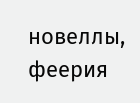новеллы, феерия